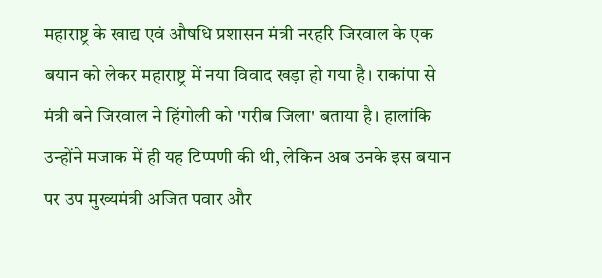महाराष्ट्र के खाद्य एवं औषधि प्रशासन मंत्री नरहरि जिरवाल के एक बयान को लेकर महाराष्ट्र में नया विवाद खड़ा हो गया है। राकांपा से मंत्री बने जिरवाल ने हिंगोली को 'गरीब जिला' बताया है। हालांकि उन्होंने मजाक में ही यह टिप्पणी की थी, लेकिन अब उनके इस बयान पर उप मुख्यमंत्री अजित पवार और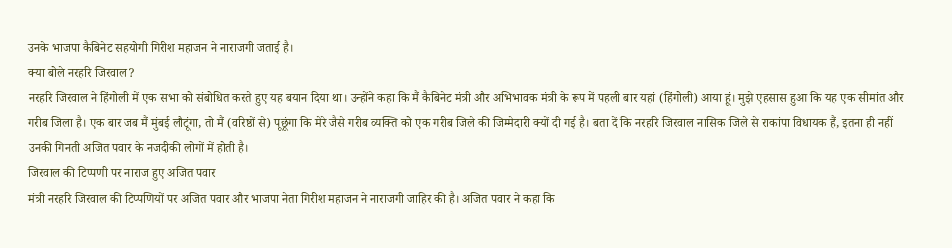उनके भाजपा कैबिनेट सहयोगी गिरीश महाजन ने नाराजगी जताई है।
क्या बोले नरहरि जिरवाल?
नरहरि जिरवाल ने हिंगोली में एक सभा को संबोधित करते हुए यह बयान दिया था। उन्होंने कहा कि मैं कैबिनेट मंत्री और अभिभावक मंत्री के रूप में पहली बार यहां (हिंगोली) आया हूं। मुझे एहसास हुआ कि यह एक सीमांत और गरीब जिला है। एक बार जब मैं मुंबई लौटूंगा, तो मैं (वरिष्ठों से) पूछूंगा कि मेरे जैसे गरीब व्यक्ति को एक गरीब जिले की जिम्मेदारी क्यों दी गई है। बता दें कि नरहरि जिरवाल नासिक जिले से राकांपा विधायक हैं, इतना ही नहीं उनकी गिनती अजित पवार के नजदीकी लोगों में होती है।
जिरवाल की टिप्पणी पर नाराज हुए अजित पवार
मंत्री नरहरि जिरवाल की टिप्पणियों पर अजित पवार और भाजपा नेता गिरीश महाजन ने नाराजगी जाहिर की है। अजित पवार ने कहा कि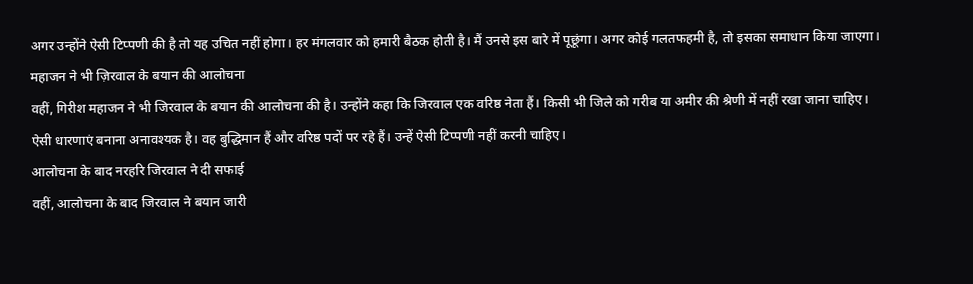अगर उन्होंने ऐसी टिप्पणी की है तो यह उचित नहीं होगा। हर मंगलवार को हमारी बैठक होती है। मैं उनसे इस बारे में पूछूंगा। अगर कोई गलतफहमी है, तो इसका समाधान किया जाएगा।
महाजन ने भी ज़िरवाल के बयान की आलोचना
वहीं, गिरीश महाजन ने भी जिरवाल के बयान की आलोचना की है। उन्होंने कहा कि जिरवाल एक वरिष्ठ नेता हैं। किसी भी जिले को गरीब या अमीर की श्रेणी में नहीं रखा जाना चाहिए। ऐसी धारणाएं बनाना अनावश्यक है। वह बुद्धिमान हैं और वरिष्ठ पदों पर रहे हैं। उन्हें ऐसी टिप्पणी नहीं करनी चाहिए।
आलोचना के बाद नरहरि जिरवाल ने दी सफाई
वहीं, आलोचना के बाद जिरवाल ने बयान जारी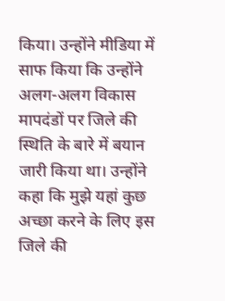किया। उन्होंने मीडिया में साफ किया कि उन्होंने अलग-अलग विकास मापदंडों पर जिले की स्थिति के बारे में बयान जारी किया था। उन्होंने कहा कि मुझे यहां कुछ अच्छा करने के लिए इस जिले की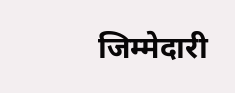जिम्मेदारी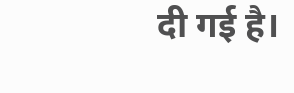दी गई है।